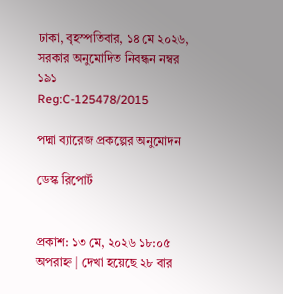ঢাকা, বৃহস্পতিবার, ১৪ মে ২০২৬,
সরকার অনুমোদিত নিবন্ধন নম্বর ১৯১
Reg:C-125478/2015

পদ্মা ব্যারেজ প্রকল্পের অনুমোদন

ডেস্ক রিপোর্ট


প্রকাশ: ১৩ মে, ২০২৬ ১৮:০৫ অপরাহ্ন | দেখা হয়েছে ২৮ বার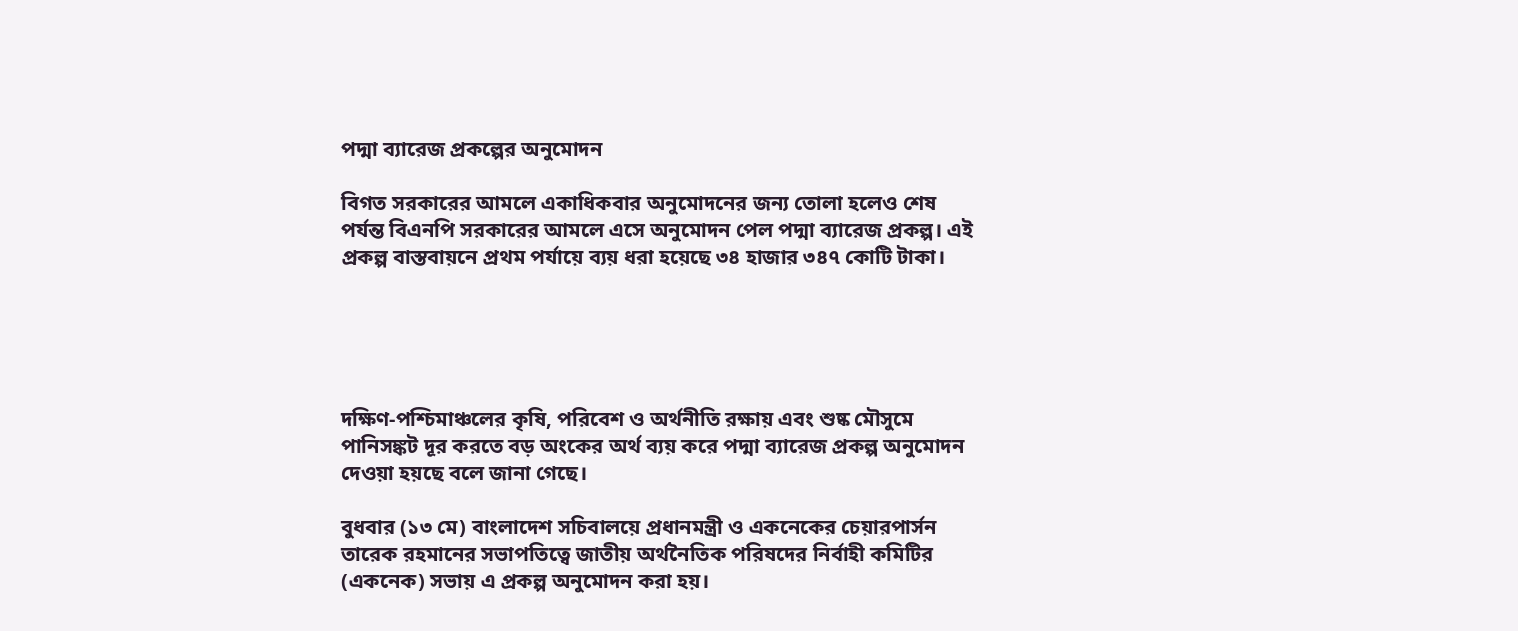পদ্মা ব্যারেজ প্রকল্পের অনুমোদন

বিগত সরকারের আমলে একাধিকবার অনুমোদনের জন্য তোলা হলেও শেষ পর্যন্ত বিএনপি সরকারের আমলে এসে অনুমোদন পেল পদ্মা ব্যারেজ প্রকল্প। এই প্রকল্প বাস্তবায়নে প্রথম পর্যায়ে ব্যয় ধরা হয়েছে ৩৪ হাজার ৩৪৭ কোটি টাকা।





দক্ষিণ-পশ্চিমাঞ্চলের কৃষি, পরিবেশ ও অর্থনীতি রক্ষায় এবং শুষ্ক মৌসুমে পানিসঙ্কট দূর করতে বড় অংকের অর্থ ব্যয় করে পদ্মা ব্যারেজ প্রকল্প অনুমোদন দেওয়া হয়ছে বলে জানা গেছে।

বুধবার (১৩ মে) বাংলাদেশ সচিবালয়ে প্রধানমন্ত্রী ও একনেকের চেয়ারপার্সন তারেক রহমানের সভাপতিত্বে জাতীয় অর্থনৈতিক পরিষদের নির্বাহী কমিটির (একনেক) সভায় এ প্রকল্প অনুমোদন করা হয়।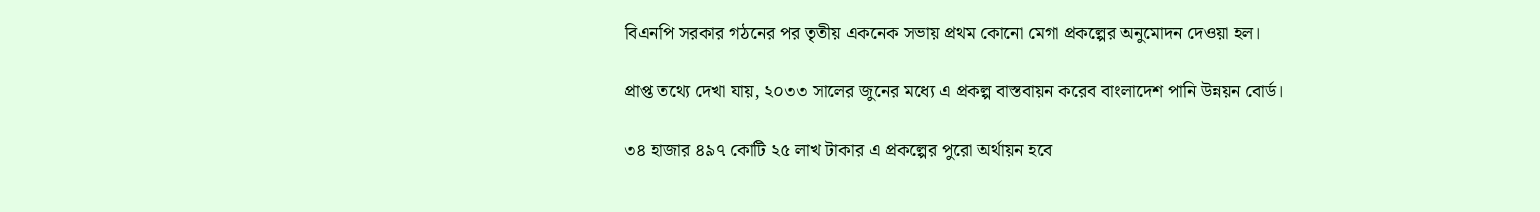বিএনপি সরকার গঠনের পর তৃতীয় একনেক সভায় প্রথম কোনো মেগা প্রকল্পের অনুমোদন দেওয়া হল।

প্রাপ্ত তথ্যে দেখা যায়, ২০৩৩ সালের জুনের মধ্যে এ প্রকল্প বাস্তবায়ন করেব বাংলাদেশ পানি উন্নয়ন বোর্ড।

৩৪ হাজার ৪৯৭ কোটি ২৫ লাখ টাকার এ প্রকল্পের পুরো অর্থায়ন হবে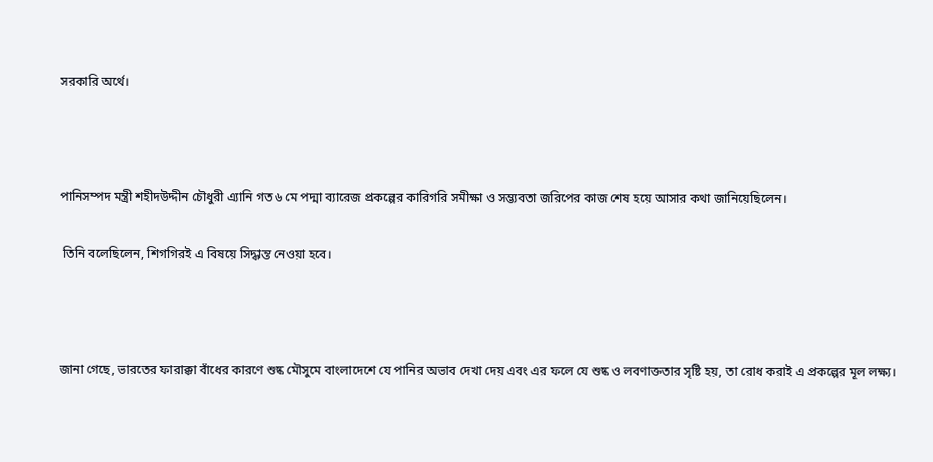সরকারি অর্থে।



পানিসম্পদ মন্ত্রী শহীদউদ্দীন চৌধুরী এ্যানি গত ৬ মে পদ্মা ব্যারেজ প্রকল্পের কারিগরি সমীক্ষা ও সম্ভ্যবতা জরিপের কাজ শেষ হয়ে আসার কথা জানিয়েছিলেন।

 তিনি বলেছিলেন, শিগগিরই এ বিষয়ে সিদ্ধান্ত নেওয়া হবে।



জানা গেছে, ভারতের ফারাক্কা বাঁধের কারণে শুষ্ক মৌসুমে বাংলাদেশে যে পানির অভাব দেখা দেয় এবং এর ফলে যে শুষ্ক ও লবণাক্ততার সৃষ্টি হয়, তা রোধ করাই এ প্রকল্পের মূল লক্ষ্য।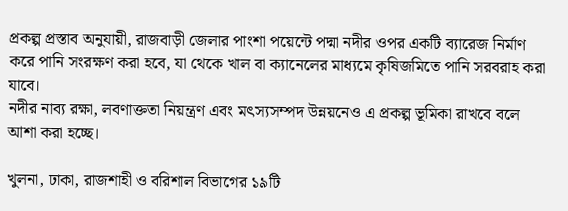প্রকল্প প্রস্তাব অনুযায়ী, রাজবাড়ী জেলার পাংশা পয়েন্টে পদ্মা নদীর ওপর একটি ব্যারেজ নির্মাণ করে পানি সংরক্ষণ করা হবে, যা থেকে খাল বা ক্যানেলের মাধ্যমে কৃষিজমিতে পানি সরবরাহ করা যাবে।
নদীর নাব্য রক্ষা, লবণাক্ততা নিয়ন্ত্রণ এবং মৎস্যসম্পদ উন্নয়নেও এ প্রকল্প ভূমিকা রাখবে বলে আশা করা হচ্ছে।

খুলনা, ঢাকা, রাজশাহী ও বরিশাল বিভাগের ১৯টি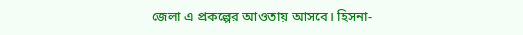জেলা এ প্রকল্পের আওতায় আসবে। হিসনা-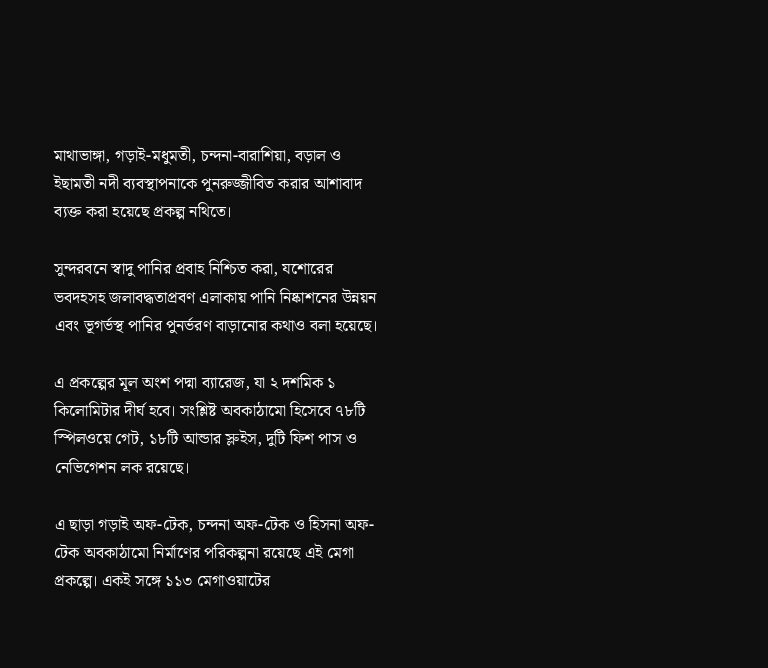মাথাভাঙ্গা, গড়াই-মধুমতী, চন্দনা-বারাশিয়া, বড়াল ও ইছামতী নদী ব্যবস্থাপনাকে পুনরুজ্জীবিত করার আশাবাদ ব্যক্ত করা হয়েছে প্রকল্প নথিতে।

সুন্দরবনে স্বাদু পানির প্রবাহ নিশ্চিত করা, যশোরের ভবদহসহ জলাবদ্ধতাপ্রবণ এলাকায় পানি নিষ্কাশনের উন্নয়ন এবং ভূগর্ভস্থ পানির পুনর্ভরণ বাড়ানোর কথাও বলা হয়েছে।

এ প্রকল্পের মূল অংশ পদ্মা ব্যারেজ, যা ২ দশমিক ১ কিলোমিটার দীর্ঘ হবে। সংশ্লিষ্ট অবকাঠামো হিসেবে ৭৮টি স্পিলওয়ে গেট, ১৮টি আন্ডার স্লুইস, দুটি ফিশ পাস ও নেভিগেশন লক রয়েছে।

এ ছাড়া গড়াই অফ-টেক, চন্দনা অফ-টেক ও হিসনা অফ-টেক অবকাঠামো নির্মাণের পরিকল্পনা রয়েছে এই মেগা প্রকল্পে। একই সঙ্গে ১১৩ মেগাওয়াটের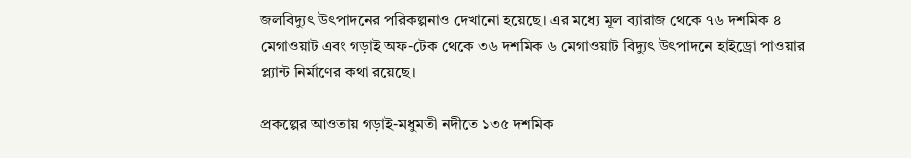জলবিদ্যুৎ উৎপাদনের পরিকল্পনাও দেখানো হয়েছে। এর মধ্যে মূল ব্যারাজ থেকে ৭৬ দশমিক ৪ মেগাওয়াট এবং গড়াই অফ-টেক থেকে ৩৬ দশমিক ৬ মেগাওয়াট বিদ্যুৎ উৎপাদনে হাইড্রো পাওয়ার প্ল্যান্ট নির্মাণের কথা রয়েছে।

প্রকল্পের আওতায় গড়াই-মধুমতী নদীতে ১৩৫ দশমিক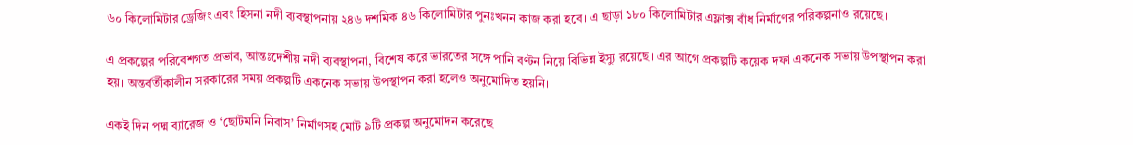৬০ কিলোমিটার ড্রেজিং এবং হিসনা নদী ব্যবস্থাপনায় ২৪৬ দশমিক ৪৬ কিলোমিটার পুনঃখনন কাজ করা হবে। এ ছাড়া ১৮০ কিলোমিটার এফ্লাক্স বাঁধ নির্মাণের পরিকল্পনাও রয়েছে।

এ প্রকল্পের পরিবেশগত প্রভাব, আন্তঃদেশীয় নদী ব্যবস্থাপনা, বিশেষ করে ভারতের সঙ্গে পানি বণ্টন নিয়ে বিভিন্ন ইস্যু রয়েছে। এর আগে প্রকল্পটি কয়েক দফা একনেক সভায় উপস্থাপন করা হয়। অন্তর্বর্তীকালীন সরকারের সময় প্রকল্পটি একনেক সভায় উপস্থাপন করা হলেও অনুমোদিত হয়নি।

একই দিন পদ্ম ব্যারেজ ও ‘ছোটমনি নিবাস’ নির্মাণসহ মোট ৯টি প্রকল্প অনুমোদন করেছে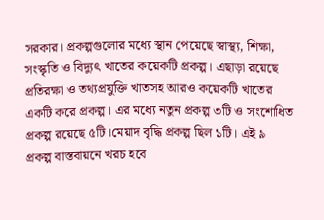সরকার। প্রকল্পগুলোর মধ্যে স্থান পেয়েছে স্বাস্থ্য, শিক্ষা, সংস্কৃতি ও বিদ্যুৎ খাতের কয়েকটি প্রকল্প। এছাড়া রয়েছে প্রতিরক্ষা ও তথ্যপ্রযুক্তি খাতসহ আরও কয়েকটি খাতের একটি করে প্রকল্প। এর মধ্যে নতুন প্রকল্প ৩টি ও সংশোধিত প্রকল্প রয়েছে ৫টি।মেয়াদ বৃদ্ধি প্রকল্প ছিল ১টি। এই ৯ প্রকল্প বাস্তবায়নে খরচ হবে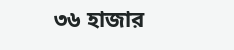৩৬ হাজার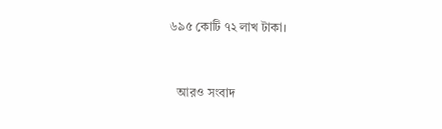৬৯৫ কোটি ৭২ লাখ টাকা।


   আরও সংবাদ